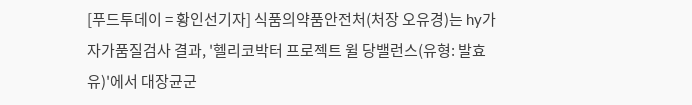[푸드투데이 = 황인선기자] 식품의약품안전처(처장 오유경)는 hy가 자가품질검사 결과, '헬리코박터 프로젝트 윌 당밸런스(유형: 발효유)'에서 대장균군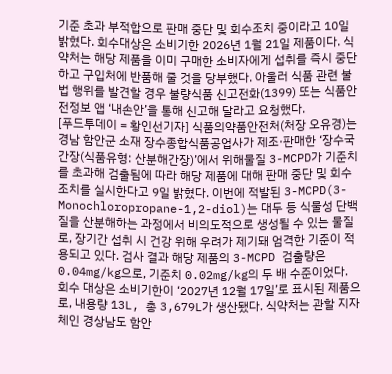기준 초과 부적합으로 판매 중단 및 회수조치 중이라고 10일 밝혔다. 회수대상은 소비기한 2026년 1월 21일 제품이다. 식약처는 해당 제품을 이미 구매한 소비자에게 섭취를 즉시 중단하고 구입처에 반품해 줄 것을 당부했다. 아울러 식품 관련 불법 행위를 발견할 경우 불량식품 신고전화(1399) 또는 식품안전정보 앱 ‘내손안’을 통해 신고해 달라고 요청했다.
[푸드투데이 = 황인선기자] 식품의약품안전처(처장 오유경)는 경남 함안군 소재 장수종합식품공업사가 제조·판매한 ‘장수국간장(식품유형: 산분해간장)’에서 위해물질 3-MCPD가 기준치를 초과해 검출됨에 따라 해당 제품에 대해 판매 중단 및 회수 조치를 실시한다고 9일 밝혔다. 이번에 적발된 3-MCPD(3-Monochloropropane-1,2-diol)는 대두 등 식물성 단백질을 산분해하는 과정에서 비의도적으로 생성될 수 있는 물질로, 장기간 섭취 시 건강 위해 우려가 제기돼 엄격한 기준이 적용되고 있다. 검사 결과 해당 제품의 3-MCPD 검출량은 0.04mg/kg으로, 기준치 0.02mg/kg의 두 배 수준이었다. 회수 대상은 소비기한이 ‘2027년 12월 17일’로 표시된 제품으로, 내용량 13L, 총 3,679L가 생산됐다. 식약처는 관할 지자체인 경상남도 함안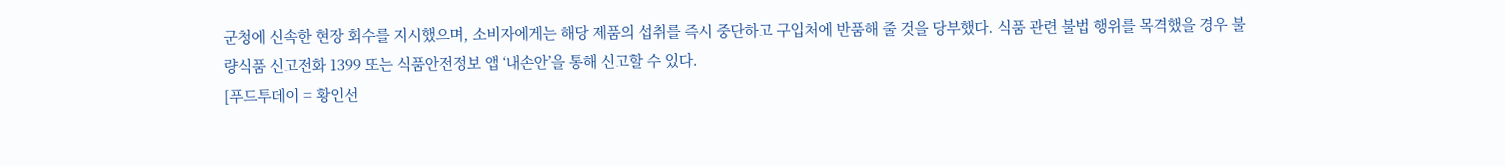군청에 신속한 현장 회수를 지시했으며, 소비자에게는 해당 제품의 섭취를 즉시 중단하고 구입처에 반품해 줄 것을 당부했다. 식품 관련 불법 행위를 목격했을 경우 불량식품 신고전화 1399 또는 식품안전정보 앱 ‘내손안’을 통해 신고할 수 있다.
[푸드투데이 = 황인선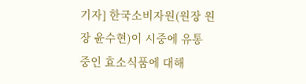기자] 한국소비자원(원장 원장 윤수현)이 시중에 유통 중인 효소식품에 대해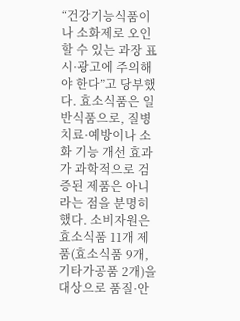“건강기능식품이나 소화제로 오인할 수 있는 과장 표시·광고에 주의해야 한다”고 당부했다. 효소식품은 일반식품으로, 질병 치료·예방이나 소화 기능 개선 효과가 과학적으로 검증된 제품은 아니라는 점을 분명히 했다. 소비자원은 효소식품 11개 제품(효소식품 9개, 기타가공품 2개)을 대상으로 품질·안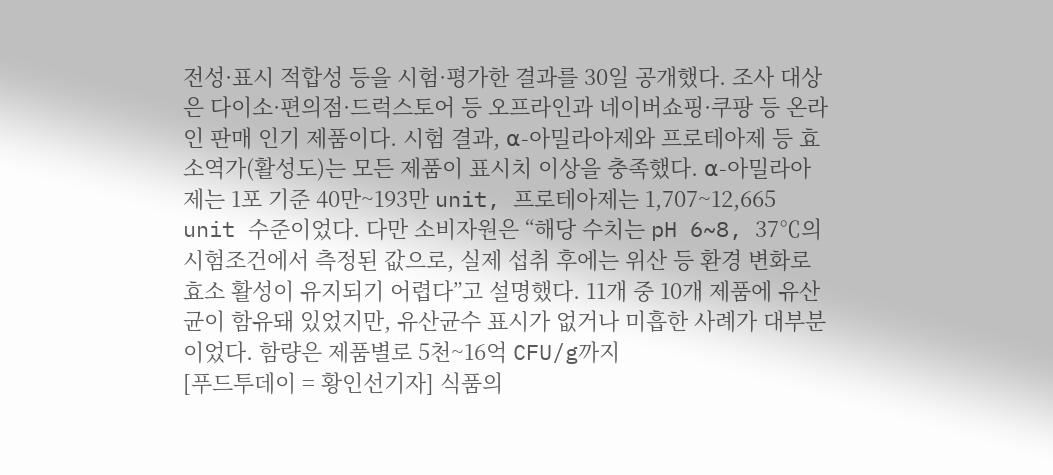전성·표시 적합성 등을 시험·평가한 결과를 30일 공개했다. 조사 대상은 다이소·편의점·드럭스토어 등 오프라인과 네이버쇼핑·쿠팡 등 온라인 판매 인기 제품이다. 시험 결과, ⍺-아밀라아제와 프로테아제 등 효소역가(활성도)는 모든 제품이 표시치 이상을 충족했다. ⍺-아밀라아제는 1포 기준 40만~193만 unit, 프로테아제는 1,707~12,665 unit 수준이었다. 다만 소비자원은 “해당 수치는 pH 6~8, 37℃의 시험조건에서 측정된 값으로, 실제 섭취 후에는 위산 등 환경 변화로 효소 활성이 유지되기 어렵다”고 설명했다. 11개 중 10개 제품에 유산균이 함유돼 있었지만, 유산균수 표시가 없거나 미흡한 사례가 대부분이었다. 함량은 제품별로 5천~16억 CFU/g까지
[푸드투데이 = 황인선기자] 식품의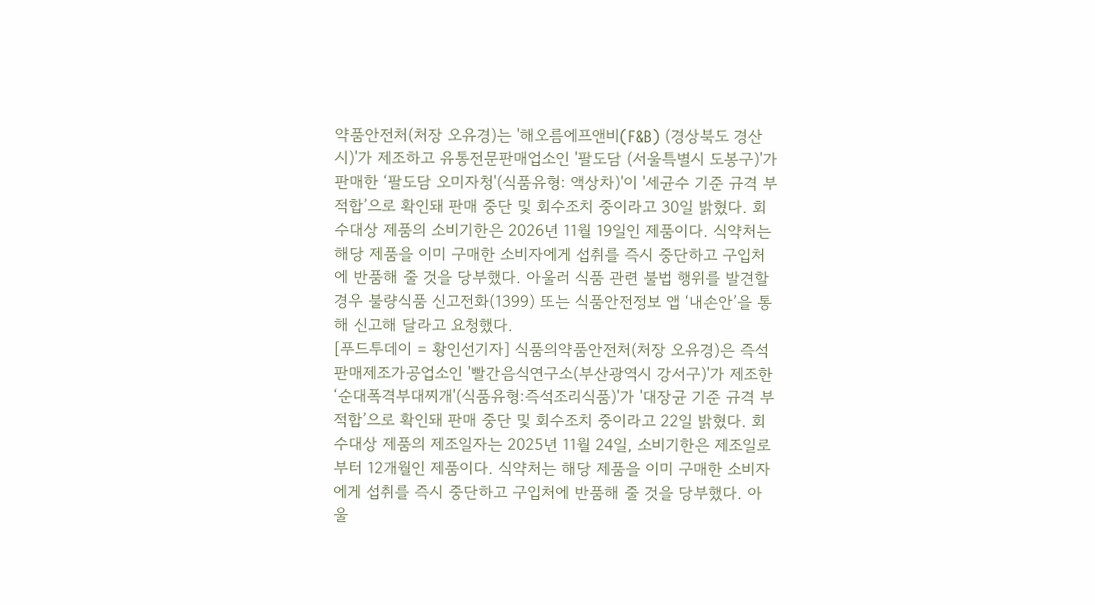약품안전처(처장 오유경)는 '해오름에프앤비(F&B) (경상북도 경산시)'가 제조하고 유통전문판매업소인 '팔도담 (서울특별시 도봉구)'가 판매한 ‘팔도담 오미자청'(식품유형: 액상차)'이 '세균수 기준 규격 부적합’으로 확인돼 판매 중단 및 회수조치 중이라고 30일 밝혔다. 회수대상 제품의 소비기한은 2026년 11월 19일인 제품이다. 식약처는 해당 제품을 이미 구매한 소비자에게 섭취를 즉시 중단하고 구입처에 반품해 줄 것을 당부했다. 아울러 식품 관련 불법 행위를 발견할 경우 불량식품 신고전화(1399) 또는 식품안전정보 앱 ‘내손안’을 통해 신고해 달라고 요청했다.
[푸드투데이 = 황인선기자] 식품의약품안전처(처장 오유경)은 즉석판매제조가공업소인 '빨간음식연구소(부산광역시 강서구)'가 제조한 ‘순대폭격부대찌개'(식품유형:즉석조리식품)'가 '대장균 기준 규격 부적합’으로 확인돼 판매 중단 및 회수조치 중이라고 22일 밝혔다. 회수대상 제품의 제조일자는 2025년 11월 24일, 소비기한은 제조일로부터 12개월인 제품이다. 식약처는 해당 제품을 이미 구매한 소비자에게 섭취를 즉시 중단하고 구입처에 반품해 줄 것을 당부했다. 아울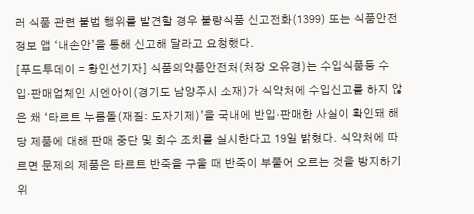러 식품 관련 불법 행위를 발견할 경우 불량식품 신고전화(1399) 또는 식품안전정보 앱 ‘내손안’을 통해 신고해 달라고 요청했다.
[푸드투데이 = 황인선기자] 식품의약품안전처(처장 오유경)는 수입식품등 수입·판매업체인 시엔아이(경기도 남양주시 소재)가 식약처에 수입신고를 하지 않은 채 ‘타르트 누름돌(재질: 도자기제)’을 국내에 반입·판매한 사실이 확인돼 해당 제품에 대해 판매 중단 및 회수 조치를 실시한다고 19일 밝혔다. 식약처에 따르면 문제의 제품은 타르트 반죽을 구울 때 반죽이 부풀어 오르는 것을 방지하기 위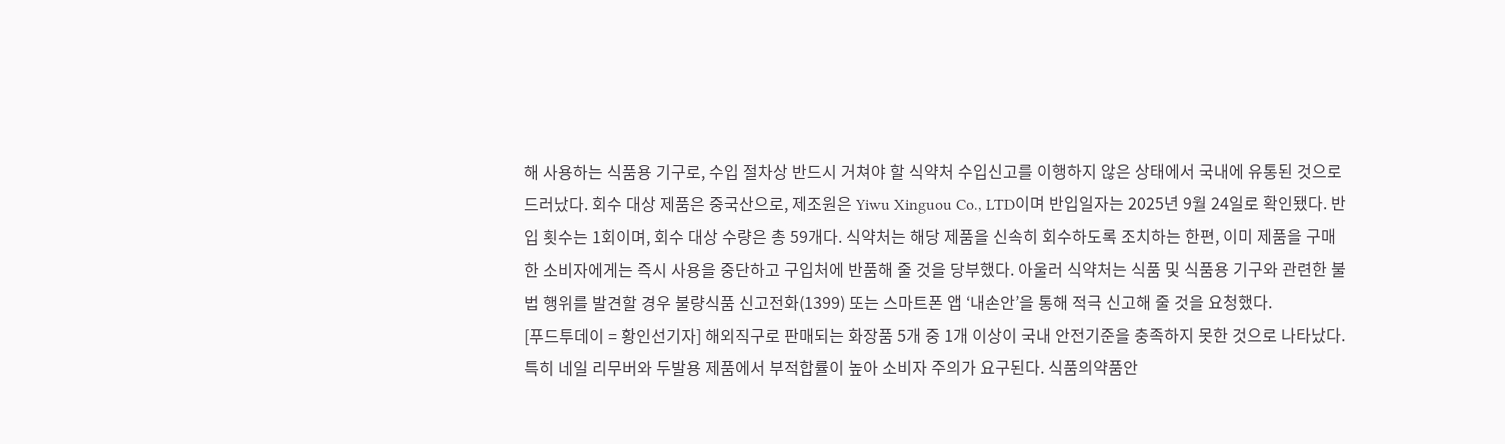해 사용하는 식품용 기구로, 수입 절차상 반드시 거쳐야 할 식약처 수입신고를 이행하지 않은 상태에서 국내에 유통된 것으로 드러났다. 회수 대상 제품은 중국산으로, 제조원은 Yiwu Xinguou Co., LTD이며 반입일자는 2025년 9월 24일로 확인됐다. 반입 횟수는 1회이며, 회수 대상 수량은 총 59개다. 식약처는 해당 제품을 신속히 회수하도록 조치하는 한편, 이미 제품을 구매한 소비자에게는 즉시 사용을 중단하고 구입처에 반품해 줄 것을 당부했다. 아울러 식약처는 식품 및 식품용 기구와 관련한 불법 행위를 발견할 경우 불량식품 신고전화(1399) 또는 스마트폰 앱 ‘내손안’을 통해 적극 신고해 줄 것을 요청했다.
[푸드투데이 = 황인선기자] 해외직구로 판매되는 화장품 5개 중 1개 이상이 국내 안전기준을 충족하지 못한 것으로 나타났다. 특히 네일 리무버와 두발용 제품에서 부적합률이 높아 소비자 주의가 요구된다. 식품의약품안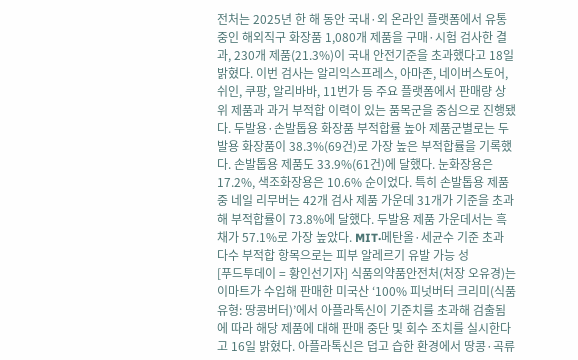전처는 2025년 한 해 동안 국내·외 온라인 플랫폼에서 유통 중인 해외직구 화장품 1,080개 제품을 구매·시험 검사한 결과, 230개 제품(21.3%)이 국내 안전기준을 초과했다고 18일 밝혔다. 이번 검사는 알리익스프레스, 아마존, 네이버스토어, 쉬인, 쿠팡, 알리바바, 11번가 등 주요 플랫폼에서 판매량 상위 제품과 과거 부적합 이력이 있는 품목군을 중심으로 진행됐다. 두발용·손발톱용 화장품 부적합률 높아 제품군별로는 두발용 화장품이 38.3%(69건)로 가장 높은 부적합률을 기록했다. 손발톱용 제품도 33.9%(61건)에 달했다. 눈화장용은 17.2%, 색조화장용은 10.6% 순이었다. 특히 손발톱용 제품 중 네일 리무버는 42개 검사 제품 가운데 31개가 기준을 초과해 부적합률이 73.8%에 달했다. 두발용 제품 가운데서는 흑채가 57.1%로 가장 높았다. MIT·메탄올·세균수 기준 초과 다수 부적합 항목으로는 피부 알레르기 유발 가능 성
[푸드투데이 = 황인선기자] 식품의약품안전처(처장 오유경)는 이마트가 수입해 판매한 미국산 ‘100% 피넛버터 크리미(식품유형: 땅콩버터)’에서 아플라톡신이 기준치를 초과해 검출됨에 따라 해당 제품에 대해 판매 중단 및 회수 조치를 실시한다고 16일 밝혔다. 아플라톡신은 덥고 습한 환경에서 땅콩·곡류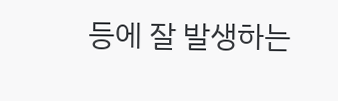등에 잘 발생하는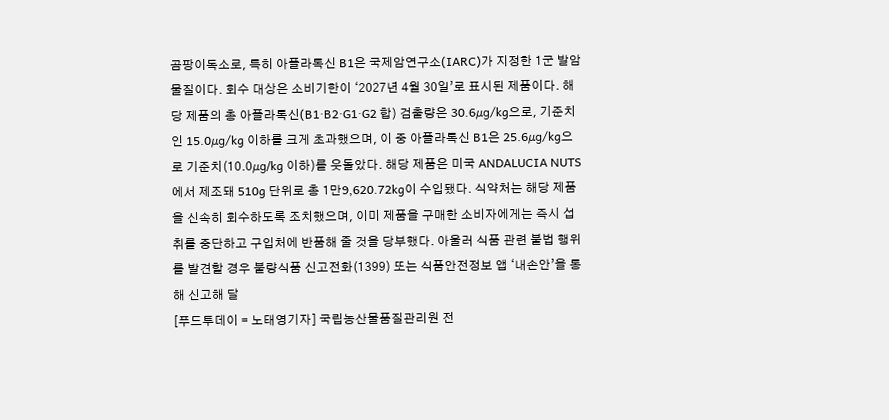곰팡이독소로, 특히 아플라톡신 B1은 국제암연구소(IARC)가 지정한 1군 발암물질이다. 회수 대상은 소비기한이 ‘2027년 4월 30일’로 표시된 제품이다. 해당 제품의 총 아플라톡신(B1·B2·G1·G2 합) 검출량은 30.6㎍/kg으로, 기준치인 15.0㎍/kg 이하를 크게 초과했으며, 이 중 아플라톡신 B1은 25.6㎍/kg으로 기준치(10.0㎍/kg 이하)를 웃돌았다. 해당 제품은 미국 ANDALUCIA NUTS에서 제조돼 510g 단위로 총 1만9,620.72kg이 수입됐다. 식약처는 해당 제품을 신속히 회수하도록 조치했으며, 이미 제품을 구매한 소비자에게는 즉시 섭취를 중단하고 구입처에 반품해 줄 것을 당부했다. 아울러 식품 관련 불법 행위를 발견할 경우 불량식품 신고전화(1399) 또는 식품안전정보 앱 ‘내손안’을 통해 신고해 달
[푸드투데이 = 노태영기자] 국립농산물품질관리원 전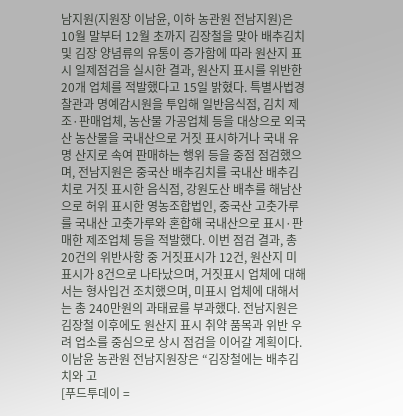남지원(지원장 이남윤, 이하 농관원 전남지원)은 10월 말부터 12월 초까지 김장철을 맞아 배추김치 및 김장 양념류의 유통이 증가함에 따라 원산지 표시 일제점검을 실시한 결과, 원산지 표시를 위반한 20개 업체를 적발했다고 15일 밝혔다. 특별사법경찰관과 명예감시원을 투입해 일반음식점, 김치 제조·판매업체, 농산물 가공업체 등을 대상으로 외국산 농산물을 국내산으로 거짓 표시하거나 국내 유명 산지로 속여 판매하는 행위 등을 중점 점검했으며, 전남지원은 중국산 배추김치를 국내산 배추김치로 거짓 표시한 음식점, 강원도산 배추를 해남산으로 허위 표시한 영농조합법인, 중국산 고춧가루를 국내산 고춧가루와 혼합해 국내산으로 표시·판매한 제조업체 등을 적발했다. 이번 점검 결과, 총 20건의 위반사항 중 거짓표시가 12건, 원산지 미표시가 8건으로 나타났으며, 거짓표시 업체에 대해서는 형사입건 조치했으며, 미표시 업체에 대해서는 총 240만원의 과태료를 부과했다. 전남지원은 김장철 이후에도 원산지 표시 취약 품목과 위반 우려 업소를 중심으로 상시 점검을 이어갈 계획이다. 이남윤 농관원 전남지원장은 “김장철에는 배추김치와 고
[푸드투데이 =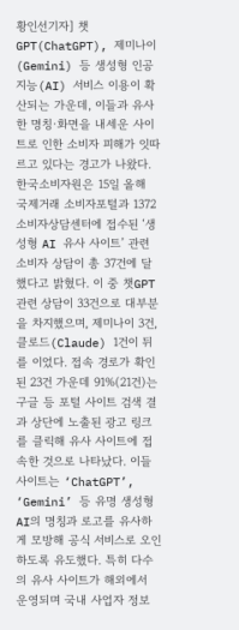황인선기자] 챗GPT(ChatGPT), 제미나이(Gemini) 등 생성형 인공지능(AI) 서비스 이용이 확산되는 가운데, 이들과 유사한 명칭·화면을 내세운 사이트로 인한 소비자 피해가 잇따르고 있다는 경고가 나왔다. 한국소비자원은 15일 올해 국제거래 소비자포털과 1372소비자상담센터에 접수된 ‘생성형 AI 유사 사이트’ 관련 소비자 상담이 총 37건에 달했다고 밝혔다. 이 중 챗GPT 관련 상담이 33건으로 대부분을 차지했으며, 제미나이 3건, 클로드(Claude) 1건이 뒤를 이었다. 접속 경로가 확인된 23건 가운데 91%(21건)는 구글 등 포털 사이트 검색 결과 상단에 노출된 광고 링크를 클릭해 유사 사이트에 접속한 것으로 나타났다. 이들 사이트는 ‘ChatGPT’, ‘Gemini’ 등 유명 생성형 AI의 명칭과 로고를 유사하게 모방해 공식 서비스로 오인하도록 유도했다. 특히 다수의 유사 사이트가 해외에서 운영되며 국내 사업자 정보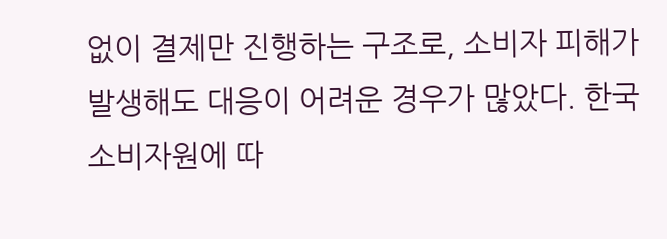없이 결제만 진행하는 구조로, 소비자 피해가 발생해도 대응이 어려운 경우가 많았다. 한국소비자원에 따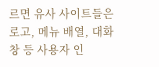르면 유사 사이트들은 로고, 메뉴 배열, 대화창 등 사용자 인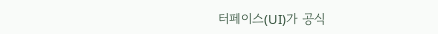터페이스(UI)가 공식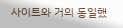사이트와 거의 동일했